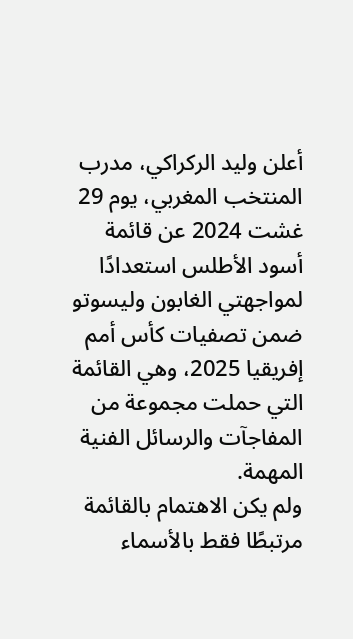أعلن وليد الركراكي، مدرب المنتخب المغربي، يوم 29 غشت 2024 عن قائمة أسود الأطلس استعدادًا لمواجهتي الغابون وليسوتو ضمن تصفيات كأس أمم إفريقيا 2025، وهي القائمة التي حملت مجموعة من المفاجآت والرسائل الفنية المهمة.
ولم يكن الاهتمام بالقائمة مرتبطًا فقط بالأسماء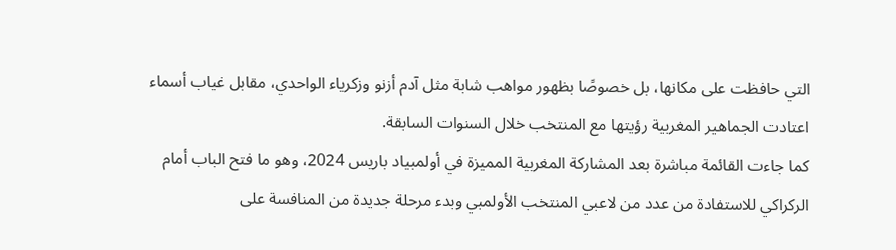التي حافظت على مكانها، بل خصوصًا بظهور مواهب شابة مثل آدم أزنو وزكرياء الواحدي، مقابل غياب أسماء اعتادت الجماهير المغربية رؤيتها مع المنتخب خلال السنوات السابقة.
كما جاءت القائمة مباشرة بعد المشاركة المغربية المميزة في أولمبياد باريس 2024، وهو ما فتح الباب أمام الركراكي للاستفادة من عدد من لاعبي المنتخب الأولمبي وبدء مرحلة جديدة من المنافسة على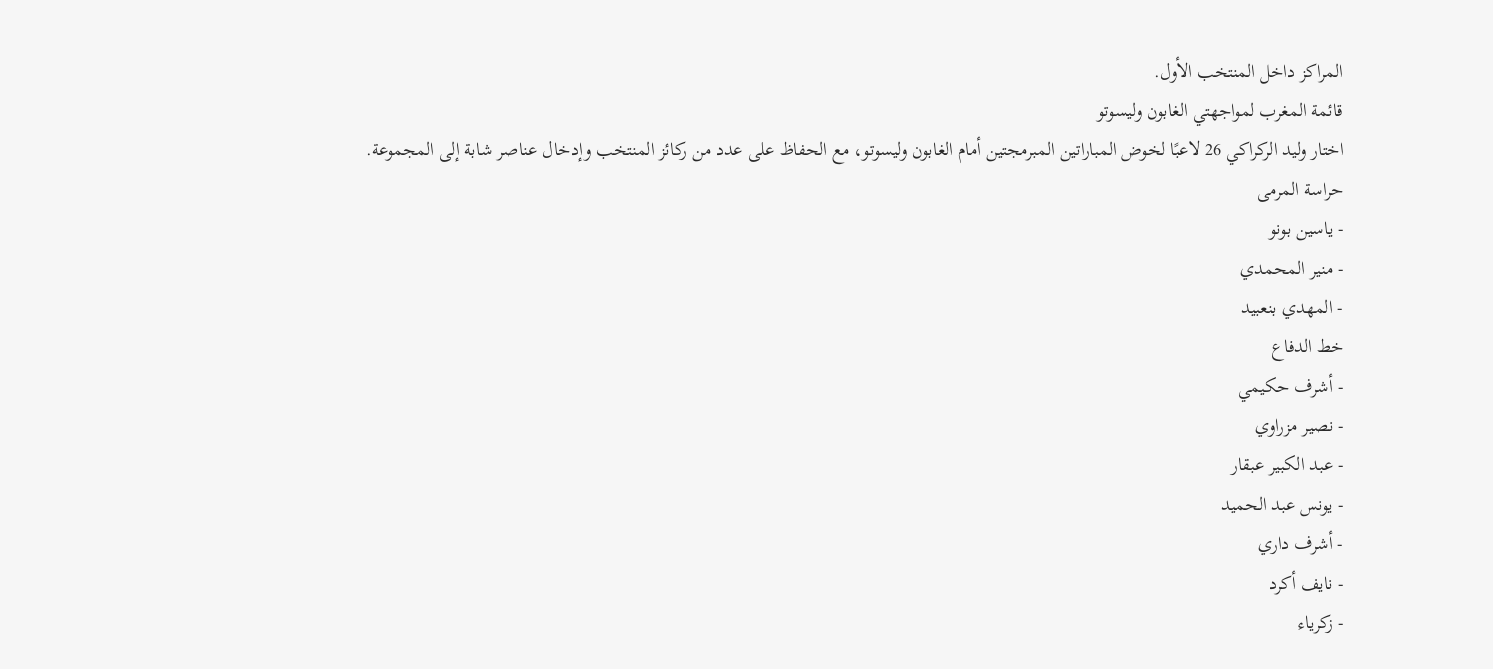المراكز داخل المنتخب الأول.
قائمة المغرب لمواجهتي الغابون وليسوتو
اختار وليد الركراكي 26 لاعبًا لخوض المباراتين المبرمجتين أمام الغابون وليسوتو، مع الحفاظ على عدد من ركائز المنتخب وإدخال عناصر شابة إلى المجموعة.
حراسة المرمى
- ياسين بونو
- منير المحمدي
- المهدي بنعبيد
خط الدفاع
- أشرف حكيمي
- نصير مزراوي
- عبد الكبير عبقار
- يونس عبد الحميد
- أشرف داري
- نايف أكرد
- زكرياء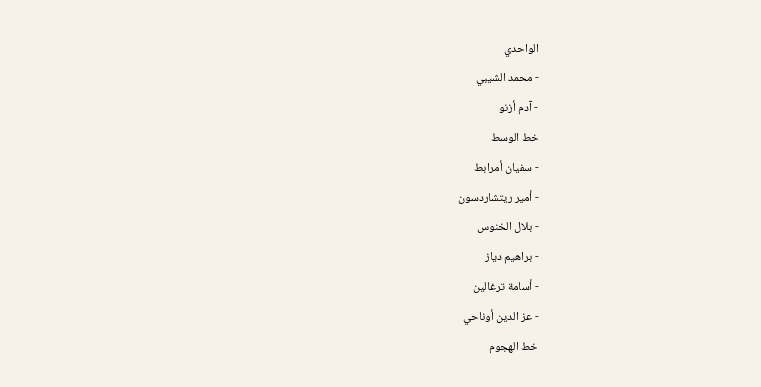الواحدي
- محمد الشيبي
- آدم أزنو
خط الوسط
- سفيان أمرابط
- أمير ريتشاردسون
- بلال الخنوس
- براهيم دياز
- أسامة ترغالين
- عز الدين أوناحي
خط الهجوم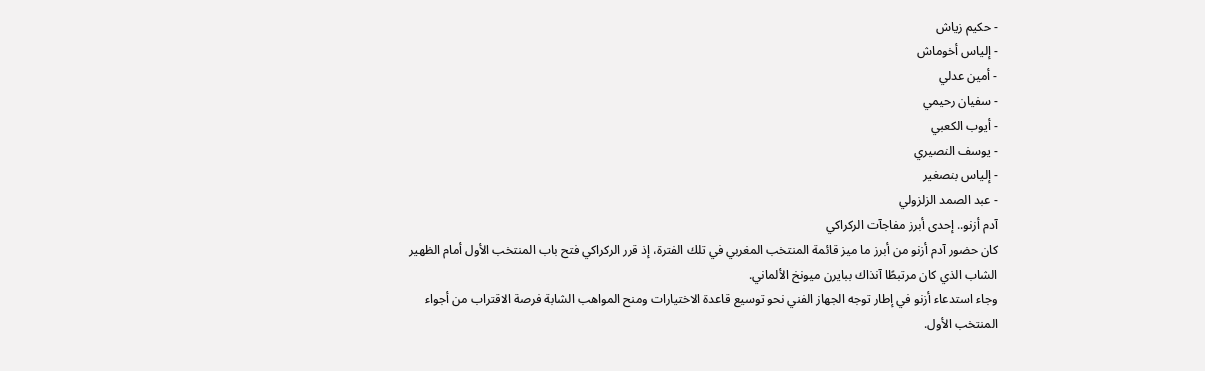- حكيم زياش
- إلياس أخوماش
- أمين عدلي
- سفيان رحيمي
- أيوب الكعبي
- يوسف النصيري
- إلياس بنصغير
- عبد الصمد الزلزولي
آدم أزنو.. إحدى أبرز مفاجآت الركراكي
كان حضور آدم أزنو من أبرز ما ميز قائمة المنتخب المغربي في تلك الفترة، إذ قرر الركراكي فتح باب المنتخب الأول أمام الظهير الشاب الذي كان مرتبطًا آنذاك ببايرن ميونخ الألماني.
وجاء استدعاء أزنو في إطار توجه الجهاز الفني نحو توسيع قاعدة الاختيارات ومنح المواهب الشابة فرصة الاقتراب من أجواء المنتخب الأول.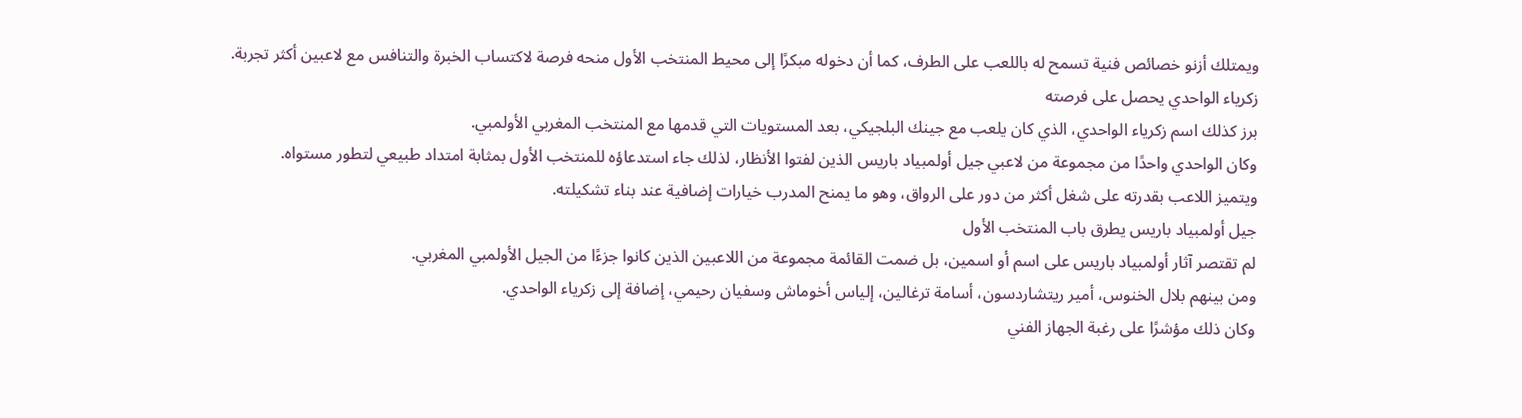ويمتلك أزنو خصائص فنية تسمح له باللعب على الطرف، كما أن دخوله مبكرًا إلى محيط المنتخب الأول منحه فرصة لاكتساب الخبرة والتنافس مع لاعبين أكثر تجربة.
زكرياء الواحدي يحصل على فرصته
برز كذلك اسم زكرياء الواحدي، الذي كان يلعب مع جينك البلجيكي، بعد المستويات التي قدمها مع المنتخب المغربي الأولمبي.
وكان الواحدي واحدًا من مجموعة من لاعبي جيل أولمبياد باريس الذين لفتوا الأنظار، لذلك جاء استدعاؤه للمنتخب الأول بمثابة امتداد طبيعي لتطور مستواه.
ويتميز اللاعب بقدرته على شغل أكثر من دور على الرواق، وهو ما يمنح المدرب خيارات إضافية عند بناء تشكيلته.
جيل أولمبياد باريس يطرق باب المنتخب الأول
لم تقتصر آثار أولمبياد باريس على اسم أو اسمين، بل ضمت القائمة مجموعة من اللاعبين الذين كانوا جزءًا من الجيل الأولمبي المغربي.
ومن بينهم بلال الخنوس، أمير ريتشاردسون، أسامة ترغالين، إلياس أخوماش وسفيان رحيمي، إضافة إلى زكرياء الواحدي.
وكان ذلك مؤشرًا على رغبة الجهاز الفني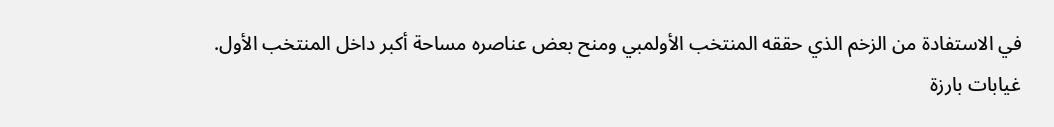في الاستفادة من الزخم الذي حققه المنتخب الأولمبي ومنح بعض عناصره مساحة أكبر داخل المنتخب الأول.
غيابات بارزة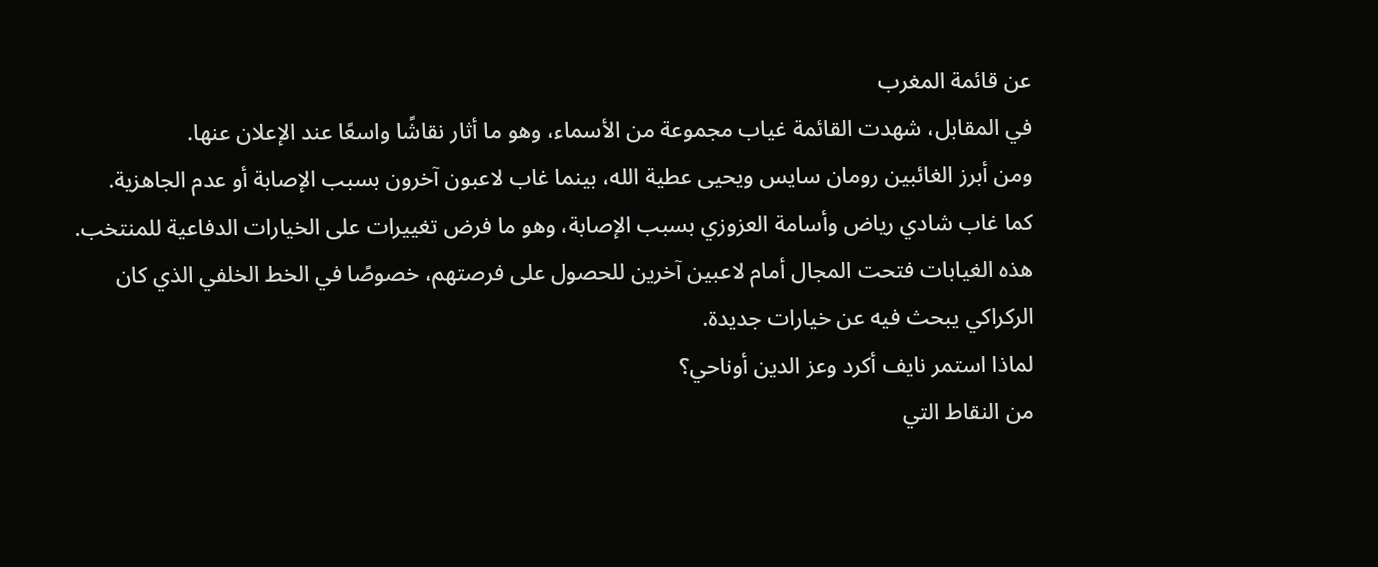عن قائمة المغرب
في المقابل، شهدت القائمة غياب مجموعة من الأسماء، وهو ما أثار نقاشًا واسعًا عند الإعلان عنها.
ومن أبرز الغائبين رومان سايس ويحيى عطية الله، بينما غاب لاعبون آخرون بسبب الإصابة أو عدم الجاهزية.
كما غاب شادي رياض وأسامة العزوزي بسبب الإصابة، وهو ما فرض تغييرات على الخيارات الدفاعية للمنتخب.
هذه الغيابات فتحت المجال أمام لاعبين آخرين للحصول على فرصتهم، خصوصًا في الخط الخلفي الذي كان الركراكي يبحث فيه عن خيارات جديدة.
لماذا استمر نايف أكرد وعز الدين أوناحي؟
من النقاط التي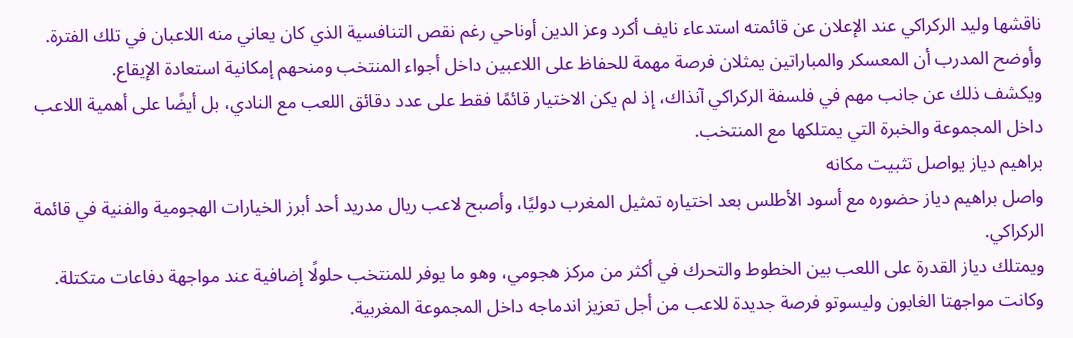ناقشها وليد الركراكي عند الإعلان عن قائمته استدعاء نايف أكرد وعز الدين أوناحي رغم نقص التنافسية الذي كان يعاني منه اللاعبان في تلك الفترة.
وأوضح المدرب أن المعسكر والمباراتين يمثلان فرصة مهمة للحفاظ على اللاعبين داخل أجواء المنتخب ومنحهم إمكانية استعادة الإيقاع.
ويكشف ذلك عن جانب مهم في فلسفة الركراكي آنذاك، إذ لم يكن الاختيار قائمًا فقط على عدد دقائق اللعب مع النادي، بل أيضًا على أهمية اللاعب داخل المجموعة والخبرة التي يمتلكها مع المنتخب.
براهيم دياز يواصل تثبيت مكانه
واصل براهيم دياز حضوره مع أسود الأطلس بعد اختياره تمثيل المغرب دوليًا، وأصبح لاعب ريال مدريد أحد أبرز الخيارات الهجومية والفنية في قائمة الركراكي.
ويمتلك دياز القدرة على اللعب بين الخطوط والتحرك في أكثر من مركز هجومي، وهو ما يوفر للمنتخب حلولًا إضافية عند مواجهة دفاعات متكتلة.
وكانت مواجهتا الغابون وليسوتو فرصة جديدة للاعب من أجل تعزيز اندماجه داخل المجموعة المغربية.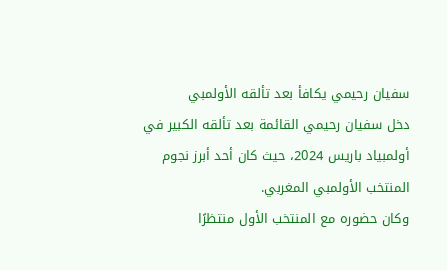سفيان رحيمي يكافأ بعد تألقه الأولمبي
دخل سفيان رحيمي القائمة بعد تألقه الكبير في أولمبياد باريس 2024، حيث كان أحد أبرز نجوم المنتخب الأولمبي المغربي.
وكان حضوره مع المنتخب الأول منتظرًا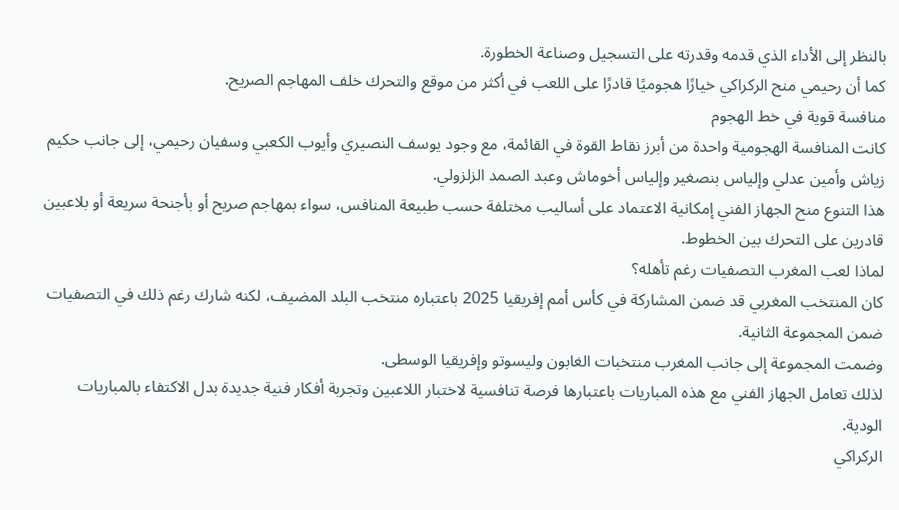بالنظر إلى الأداء الذي قدمه وقدرته على التسجيل وصناعة الخطورة.
كما أن رحيمي منح الركراكي خيارًا هجوميًا قادرًا على اللعب في أكثر من موقع والتحرك خلف المهاجم الصريح.
منافسة قوية في خط الهجوم
كانت المنافسة الهجومية واحدة من أبرز نقاط القوة في القائمة، مع وجود يوسف النصيري وأيوب الكعبي وسفيان رحيمي، إلى جانب حكيم زياش وأمين عدلي وإلياس بنصغير وإلياس أخوماش وعبد الصمد الزلزولي.
هذا التنوع منح الجهاز الفني إمكانية الاعتماد على أساليب مختلفة حسب طبيعة المنافس، سواء بمهاجم صريح أو بأجنحة سريعة أو بلاعبين قادرين على التحرك بين الخطوط.
لماذا لعب المغرب التصفيات رغم تأهله؟
كان المنتخب المغربي قد ضمن المشاركة في كأس أمم إفريقيا 2025 باعتباره منتخب البلد المضيف، لكنه شارك رغم ذلك في التصفيات ضمن المجموعة الثانية.
وضمت المجموعة إلى جانب المغرب منتخبات الغابون وليسوتو وإفريقيا الوسطى.
لذلك تعامل الجهاز الفني مع هذه المباريات باعتبارها فرصة تنافسية لاختبار اللاعبين وتجربة أفكار فنية جديدة بدل الاكتفاء بالمباريات الودية.
الركراكي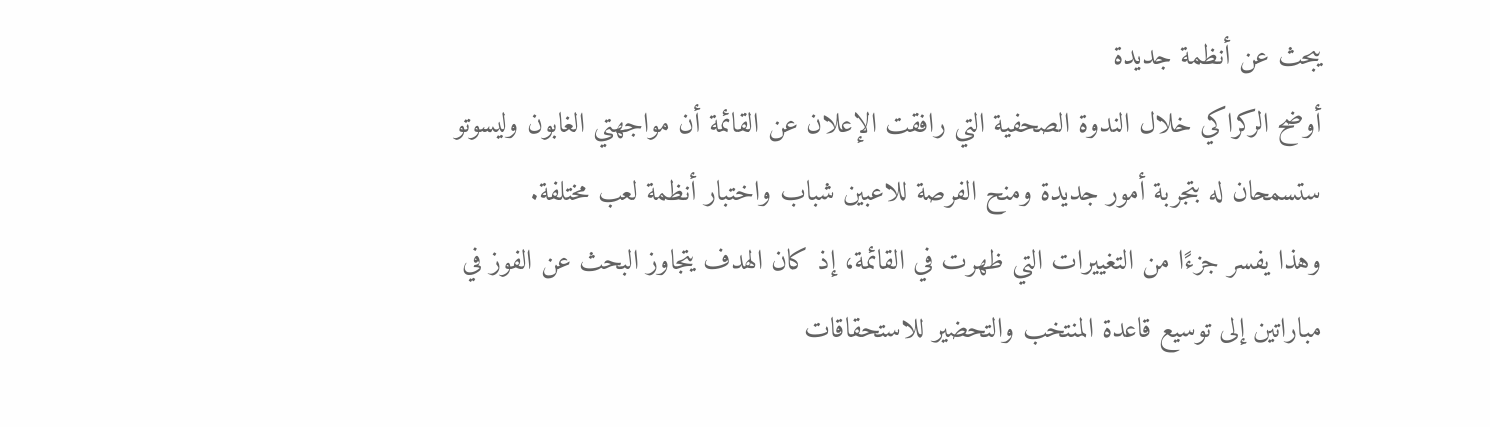يبحث عن أنظمة جديدة
أوضح الركراكي خلال الندوة الصحفية التي رافقت الإعلان عن القائمة أن مواجهتي الغابون وليسوتو ستسمحان له بتجربة أمور جديدة ومنح الفرصة للاعبين شباب واختبار أنظمة لعب مختلفة.
وهذا يفسر جزءًا من التغييرات التي ظهرت في القائمة، إذ كان الهدف يتجاوز البحث عن الفوز في مباراتين إلى توسيع قاعدة المنتخب والتحضير للاستحقاقات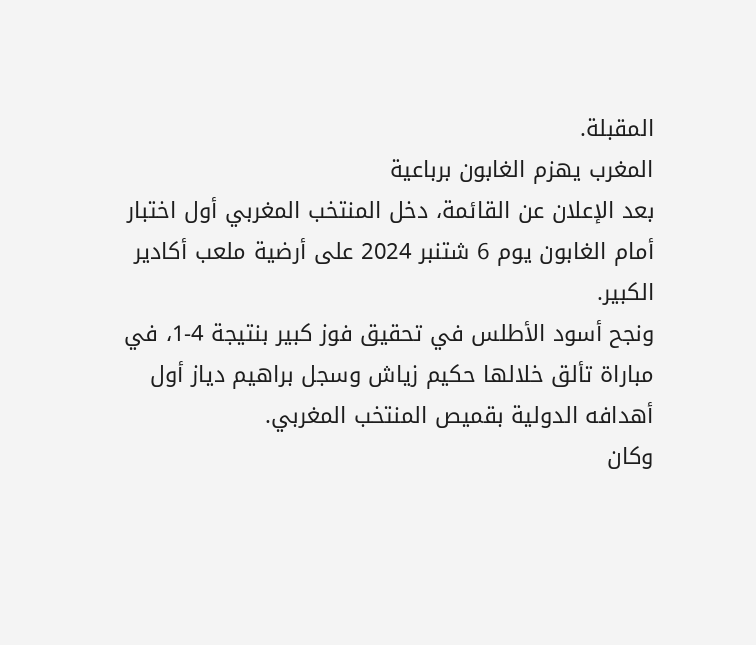المقبلة.
المغرب يهزم الغابون برباعية
بعد الإعلان عن القائمة، دخل المنتخب المغربي أول اختبار أمام الغابون يوم 6 شتنبر 2024 على أرضية ملعب أكادير الكبير.
ونجح أسود الأطلس في تحقيق فوز كبير بنتيجة 4-1، في مباراة تألق خلالها حكيم زياش وسجل براهيم دياز أول أهدافه الدولية بقميص المنتخب المغربي.
وكان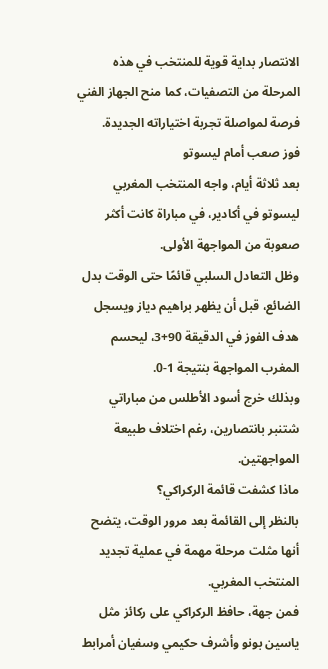الانتصار بداية قوية للمنتخب في هذه المرحلة من التصفيات، كما منح الجهاز الفني فرصة لمواصلة تجربة اختياراته الجديدة.
فوز صعب أمام ليسوتو
بعد ثلاثة أيام، واجه المنتخب المغربي ليسوتو في أكادير، في مباراة كانت أكثر صعوبة من المواجهة الأولى.
وظل التعادل السلبي قائمًا حتى الوقت بدل الضائع، قبل أن يظهر براهيم دياز ويسجل هدف الفوز في الدقيقة 90+3، ليحسم المغرب المواجهة بنتيجة 1-0.
وبذلك خرج أسود الأطلس من مباراتي شتنبر بانتصارين، رغم اختلاف طبيعة المواجهتين.
ماذا كشفت قائمة الركراكي؟
بالنظر إلى القائمة بعد مرور الوقت، يتضح أنها مثلت مرحلة مهمة في عملية تجديد المنتخب المغربي.
فمن جهة، حافظ الركراكي على ركائز مثل ياسين بونو وأشرف حكيمي وسفيان أمرابط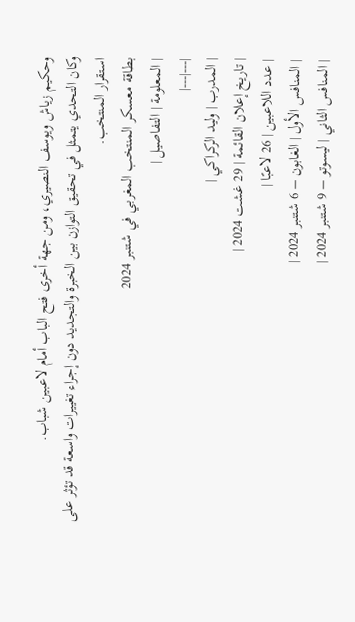وحكيم زياش ويوسف النصيري، ومن جهة أخرى فتح الباب أمام لاعبين شباب.
وكان التحدي يتمثل في تحقيق التوازن بين الخبرة والتجديد دون إجراء تغييرات واسعة قد تؤثر على استقرار المنتخب.
بطاقة معسكر المنتخب المغربي في شتنبر 2024
| المعلومة | التفاصيل |
|---|---|
| المدرب | وليد الركراكي |
| تاريخ إعلان القائمة | 29 غشت 2024 |
| عدد اللاعبين | 26 لاعبًا |
| المنافس الأول | الغابون – 6 شتنبر 2024 |
| المنافس الثاني | ليسوتو – 9 شتنبر 2024 |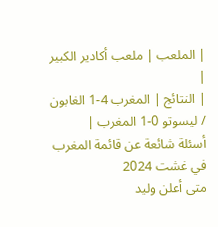| الملعب | ملعب أكادير الكبير |
| النتائج | المغرب 4-1 الغابون / ليسوتو 0-1 المغرب |
أسئلة شائعة عن قائمة المغرب في غشت 2024
متى أعلن وليد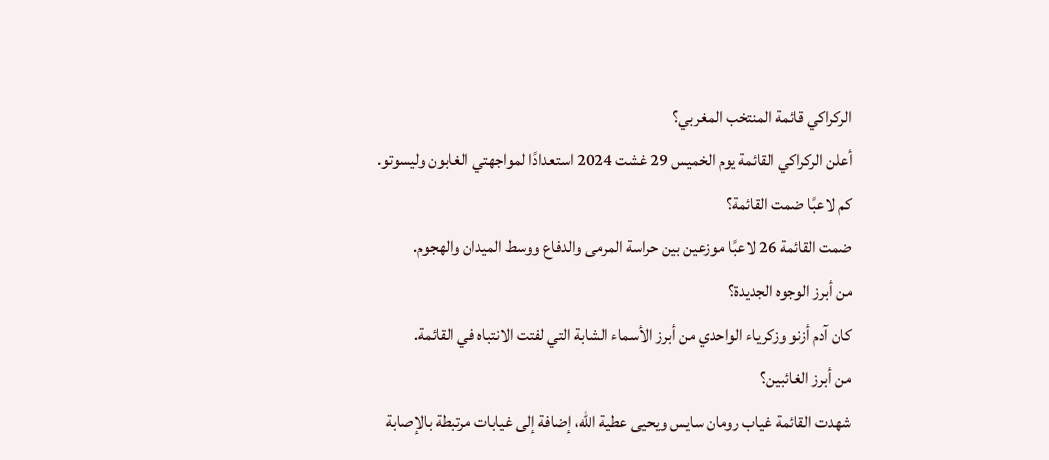الركراكي قائمة المنتخب المغربي؟
أعلن الركراكي القائمة يوم الخميس 29 غشت 2024 استعدادًا لمواجهتي الغابون وليسوتو.
كم لاعبًا ضمت القائمة؟
ضمت القائمة 26 لاعبًا موزعين بين حراسة المرمى والدفاع ووسط الميدان والهجوم.
من أبرز الوجوه الجديدة؟
كان آدم أزنو وزكرياء الواحدي من أبرز الأسماء الشابة التي لفتت الانتباه في القائمة.
من أبرز الغائبين؟
شهدت القائمة غياب رومان سايس ويحيى عطية الله، إضافة إلى غيابات مرتبطة بالإصابة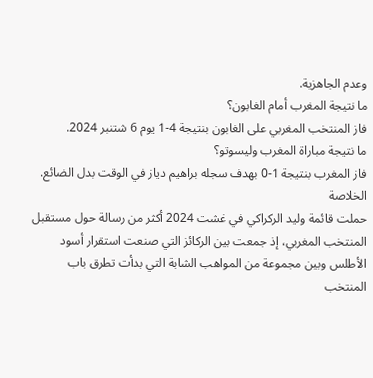وعدم الجاهزية.
ما نتيجة المغرب أمام الغابون؟
فاز المنتخب المغربي على الغابون بنتيجة 4-1 يوم 6 شتنبر 2024.
ما نتيجة مباراة المغرب وليسوتو؟
فاز المغرب بنتيجة 1-0 بهدف سجله براهيم دياز في الوقت بدل الضائع.
الخلاصة
حملت قائمة وليد الركراكي في غشت 2024 أكثر من رسالة حول مستقبل المنتخب المغربي، إذ جمعت بين الركائز التي صنعت استقرار أسود الأطلس وبين مجموعة من المواهب الشابة التي بدأت تطرق باب المنتخب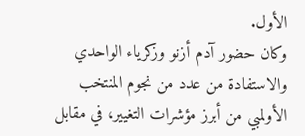الأول.
وكان حضور آدم أزنو وزكرياء الواحدي والاستفادة من عدد من نجوم المنتخب الأولمبي من أبرز مؤشرات التغيير، في مقابل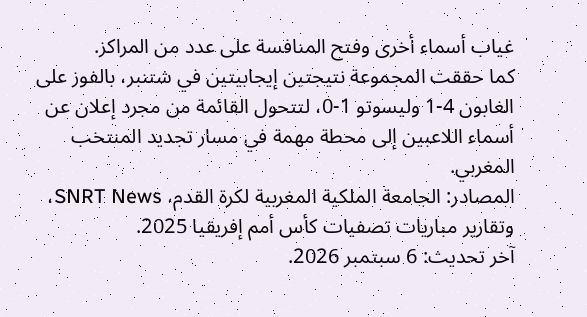غياب أسماء أخرى وفتح المنافسة على عدد من المراكز.
كما حققت المجموعة نتيجتين إيجابيتين في شتنبر، بالفوز على الغابون 4-1 وليسوتو 1-0، لتتحول القائمة من مجرد إعلان عن أسماء اللاعبين إلى محطة مهمة في مسار تجديد المنتخب المغربي.
المصادر: الجامعة الملكية المغربية لكرة القدم، SNRT News، وتقارير مباريات تصفيات كأس أمم إفريقيا 2025.
آخر تحديث: 6 سبتمبر 2026.